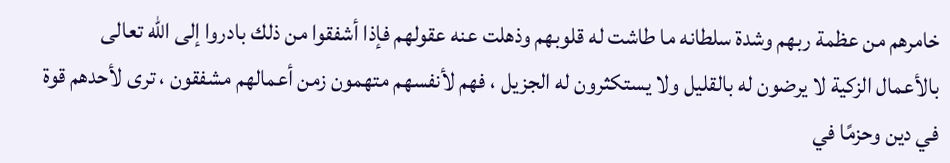خامرهم من عظمة ربهم وشدة سلطانه ما طاشت له قلوبهم وذهلت عنه عقولهم فإذا أشفقوا من ذلك بادروا إلى الله تعالى بالأعمال الزكية لا يرضون له بالقليل ولا يستكثرون له الجزيل ، فهم لأنفسهم متهمون زمن أعمالهم مشفقون ، ترى لأحدهم قوة في دين وحزمًا في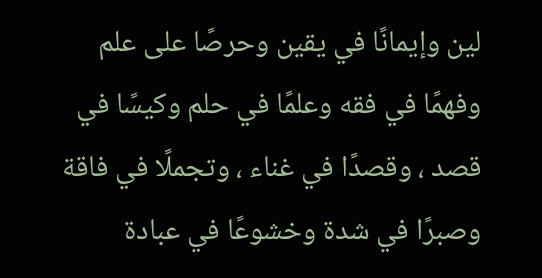لين وإيمانًا في يقين وحرصًا على علم وفهمًا في فقه وعلمًا في حلم وكيسًا في قصد ، وقصدًا في غناء ، وتجملًا في فاقة وصبرًا في شدة وخشوعًا في عبادة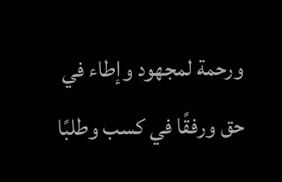ورحمة لمجهود وإطاء في حق ورفقًا في كسب وطلبًا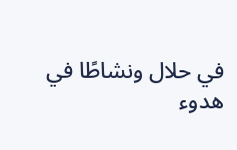في حلال ونشاطًا في هدوء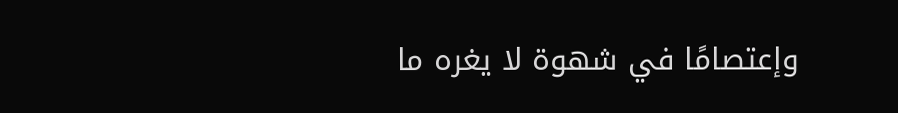وإعتصامًا في شهوة لا يغره ما